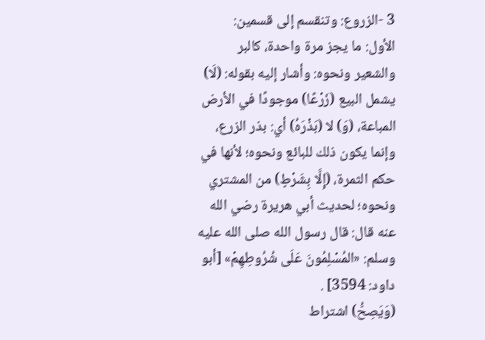3 -الزروع: وتنقسم إلى قسمين:
الأول: ما يجز مرة واحدة، كالبر والشعير ونحوه: وأشار إليه بقوله: (لَا) يشمل البيع (زَرْعًا) موجودًا في الأرض المباعة، (وَ) لا (بَذْرَهُ) أي: بذر الزرع، وإنما يكون ذلك للبائع ونحوه؛ لأنها في حكم الثمرة، (إِلَّا بِشَرْطٍ) من المشتري ونحوه؛ لحديث أبي هريرة رضي الله عنه قال: قال رسول الله صلى الله عليه وسلم: «المُسْلِمُونَ عَلَى شُرُوطِهِمْ» [أبو داود: 3594] .
(وَيَصِحُّ) اشتراط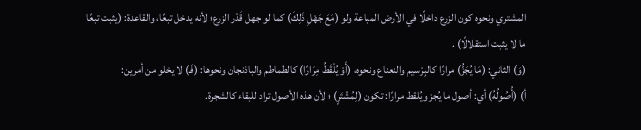المشتري ونحوه كون الزرع داخلًا في الأرض المباعة ولو (مَعَ جَهْلِ ذَلِكَ) كما لو جهل قَدْر الزرع؛ لأنه يدخل تبعًا، والقاعدة: (يثبت تبعًا ما لا يثبت استقلالًا) .
(وَ) الثاني: (مَا يُجَزُّ) مرارًا كالبِرْسيم والنعناع ونحوه، (أَوْ يُلْقَطُ مِرَارًا) كالطماطم والباذنجان ونحوها: (فَـ) لا يخلو من أمرين:
أ) (أُصُولُهُ) أي: أصول ما يُجز ويُلقط مرارًا: تكون (لِمُشْتَرٍ) ؛ لأن هذه الأصول تراد للبقاء كالشجرة.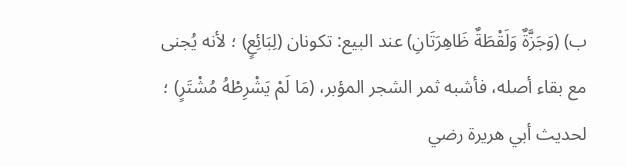ب) (وَجَزَّةٌ وَلَقْطَةٌ ظَاهِرَتَانِ) عند البيع: تكونان (لِبَائِعٍ) ؛ لأنه يُجنى مع بقاء أصله، فأشبه ثمر الشجر المؤبر، (مَا لَمْ يَشْرِطْهُ مُشْتَرٍ) ؛ لحديث أبي هريرة رضي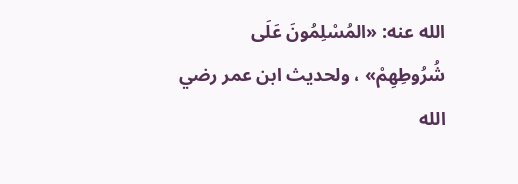الله عنه: «المُسْلِمُونَ عَلَى شُرُوطِهِمْ» ، ولحديث ابن عمر رضي الله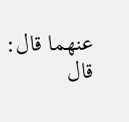عنهما قال: قال